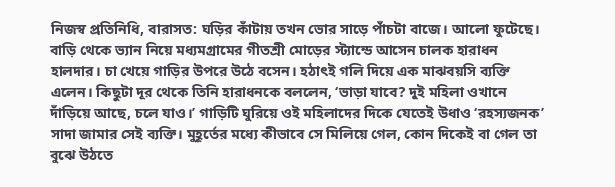নিজস্ব প্রতিনিধি, বারাসত: ঘড়ির কাঁটায় তখন ভোর সাড়ে পাঁচটা বাজে। আলো ফুটেছে। বাড়ি থেকে ভ্যান নিয়ে মধ্যমগ্রামের গীতশ্রী মোড়ের স্ট্যান্ডে আসেন চালক হারাধন হালদার। চা খেয়ে গাড়ির উপরে উঠে বসেন। হঠাৎই গলি দিয়ে এক মাঝবয়সি ব্যক্তি এলেন। কিছুটা দূর থেকে তিনি হারাধনকে বললেন, ‘ভাড়া যাবে? দুই মহিলা ওখানে দাঁড়িয়ে আছে, চলে যাও।’ গাড়িটি ঘুরিয়ে ওই মহিলাদের দিকে যেতেই উধাও ‘রহস্যজনক’ সাদা জামার সেই ব্যক্তি। মুহূর্তের মধ্যে কীভাবে সে মিলিয়ে গেল, কোন দিকেই বা গেল তা বুঝে উঠতে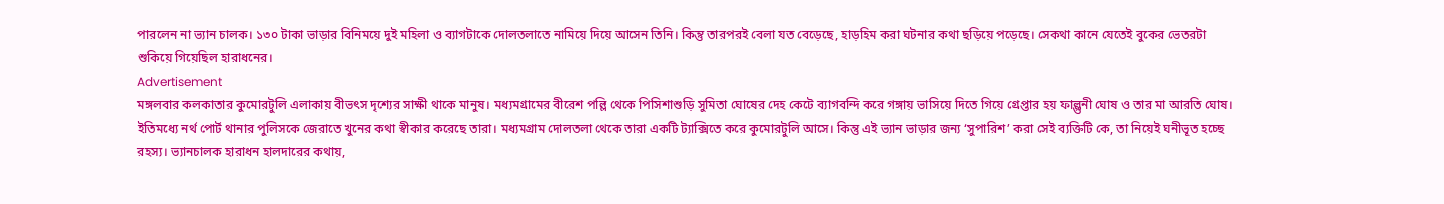পারলেন না ভ্যান চালক। ১৩০ টাকা ভাড়ার বিনিময়ে দুই মহিলা ও ব্যাগটাকে দোলতলাতে নামিয়ে দিয়ে আসেন তিনি। কিন্তু তারপরই বেলা যত বেড়েছে, হাড়হিম করা ঘটনার কথা ছড়িয়ে পড়েছে। সেকথা কানে যেতেই বুকের ভেতরটা শুকিয়ে গিয়েছিল হারাধনের।
Advertisement
মঙ্গলবার কলকাতার কুমোরটুলি এলাকায় বীভৎস দৃশ্যের সাক্ষী থাকে মানুষ। মধ্যমগ্রামের বীরেশ পল্লি থেকে পিসিশাশুড়ি সুমিতা ঘোষের দেহ কেটে ব্যাগবন্দি করে গঙ্গায় ভাসিয়ে দিতে গিয়ে গ্রেপ্তার হয় ফাল্গুনী ঘোষ ও তার মা আরতি ঘোষ। ইতিমধ্যে নর্থ পোর্ট থানার পুলিসকে জেরাতে খুনের কথা স্বীকার করেছে তারা। মধ্যমগ্রাম দোলতলা থেকে তারা একটি ট্যাক্সিতে করে কুমোরটুলি আসে। কিন্তু এই ভ্যান ভাড়ার জন্য ‘সুপারিশ’ করা সেই ব্যক্তিটি কে, তা নিয়েই ঘনীভূত হচ্ছে রহস্য। ভ্যানচালক হারাধন হালদারের কথায়,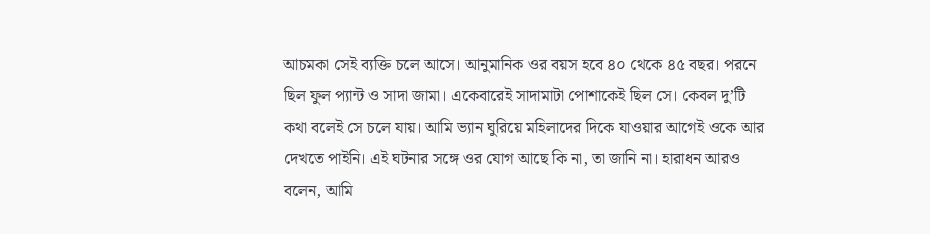আচমকা সেই ব্যক্তি চলে আসে। আনুমানিক ওর বয়স হবে ৪০ থেকে ৪৫ বছর। পরনে ছিল ফুল প্যান্ট ও সাদা জামা। একেবারেই সাদামাটা পোশাকেই ছিল সে। কেবল দু’টি কথা বলেই সে চলে যায়। আমি ভ্যান ঘুরিয়ে মহিলাদের দিকে যাওয়ার আগেই ওকে আর
দেখতে পাইনি। এই ঘটনার সঙ্গে ওর যোগ আছে কি না, তা জানি না। হারাধন আরও বলেন, আমি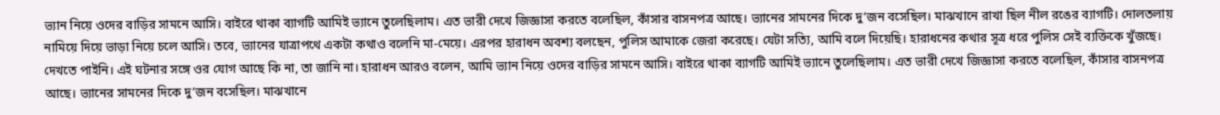ভ্যান নিয়ে ওদের বাড়ির সামনে আসি। বাইরে থাকা ব্যাগটি আমিই ভ্যানে তুলেছিলাম। এত ভারী দেখে জিজ্ঞাসা করতে বলেছিল, কাঁসার বাসনপত্র আছে। ভ্যানের সামনের দিকে দু’জন বসেছিল। মাঝখানে রাখা ছিল নীল রঙের ব্যাগটি। দোলতলায় নামিয়ে দিয়ে ভাড়া নিয়ে চলে আসি। তবে, ভ্যানের যাত্রাপথে একটা কথাও বলেনি মা-মেয়ে। এরপর হারাধন অবশ্য বলছেন, পুলিস আমাকে জেরা করেছে। যেটা সত্যি, আমি বলে দিয়েছি। হারাধনের কথার সূত্র ধরে পুলিস সেই ব্যক্তিকে খুঁজছে।
দেখতে পাইনি। এই ঘটনার সঙ্গে ওর যোগ আছে কি না, তা জানি না। হারাধন আরও বলেন, আমি ভ্যান নিয়ে ওদের বাড়ির সামনে আসি। বাইরে থাকা ব্যাগটি আমিই ভ্যানে তুলেছিলাম। এত ভারী দেখে জিজ্ঞাসা করতে বলেছিল, কাঁসার বাসনপত্র আছে। ভ্যানের সামনের দিকে দু’জন বসেছিল। মাঝখানে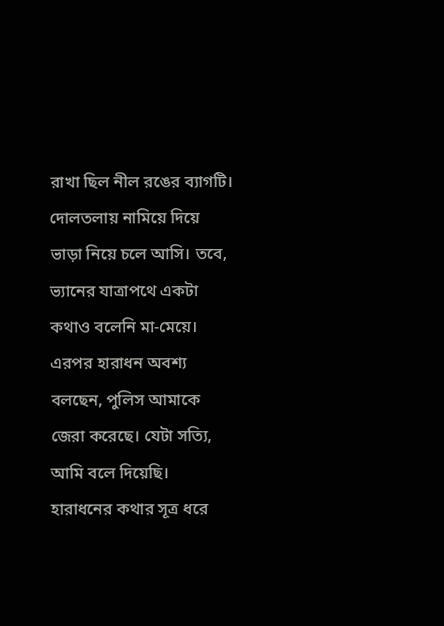রাখা ছিল নীল রঙের ব্যাগটি। দোলতলায় নামিয়ে দিয়ে ভাড়া নিয়ে চলে আসি। তবে, ভ্যানের যাত্রাপথে একটা কথাও বলেনি মা-মেয়ে। এরপর হারাধন অবশ্য বলছেন, পুলিস আমাকে জেরা করেছে। যেটা সত্যি, আমি বলে দিয়েছি। হারাধনের কথার সূত্র ধরে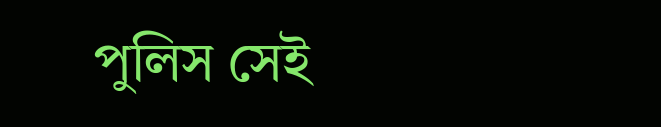পুলিস সেই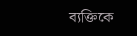ব্যক্তিকে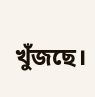খুঁজছে।